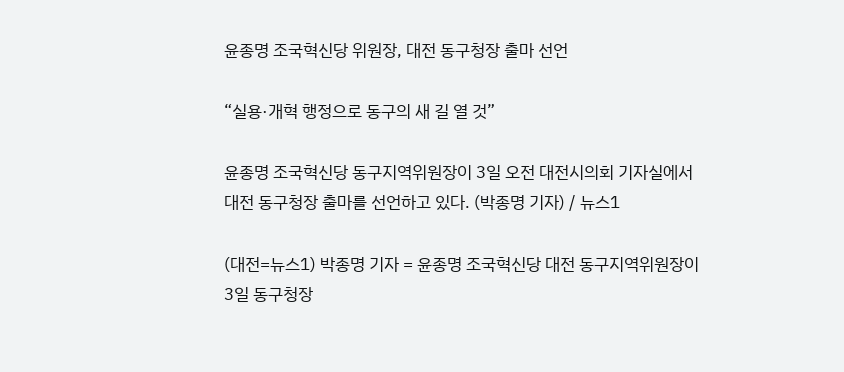윤종명 조국혁신당 위원장, 대전 동구청장 출마 선언

“실용·개혁 행정으로 동구의 새 길 열 것”

윤종명 조국혁신당 동구지역위원장이 3일 오전 대전시의회 기자실에서 대전 동구청장 출마를 선언하고 있다. (박종명 기자) / 뉴스1

(대전=뉴스1) 박종명 기자 = 윤종명 조국혁신당 대전 동구지역위원장이 3일 동구청장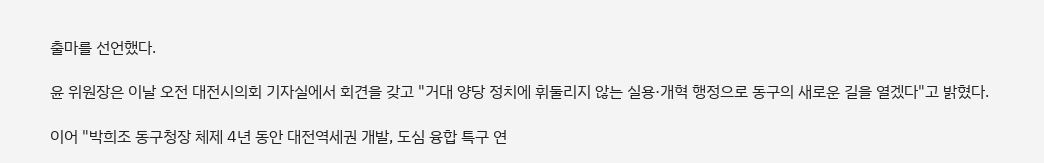출마를 선언했다.

윤 위원장은 이날 오전 대전시의회 기자실에서 회견을 갖고 "거대 양당 정치에 휘둘리지 않는 실용·개혁 행정으로 동구의 새로운 길을 열겠다"고 밝혔다.

이어 "박희조 동구청장 체제 4년 동안 대전역세권 개발, 도심 융합 특구 연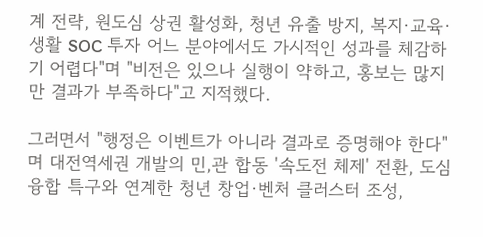계 전략, 원도심 상권 활성화, 청년 유출 방지, 복지·교육·생활 SOC 투자 어느 분야에서도 가시적인 성과를 체감하기 어렵다"며 "비전은 있으나 실행이 약하고, 홍보는 많지만 결과가 부족하다"고 지적했다.

그러면서 "행정은 이벤트가 아니라 결과로 증명해야 한다"며 대전역세권 개발의 민,관 합동 '속도전 체제' 전환, 도심 융합 특구와 연계한 청년 창업·벤처 클러스터 조성,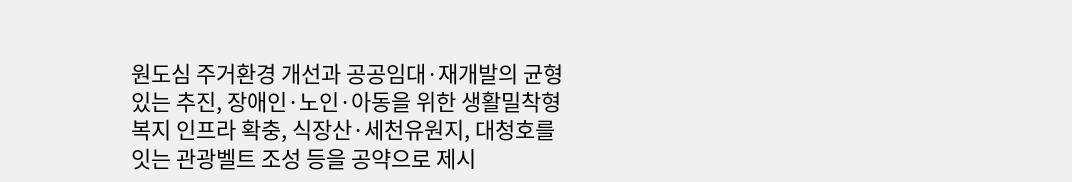원도심 주거환경 개선과 공공임대·재개발의 균형 있는 추진, 장애인·노인·아동을 위한 생활밀착형 복지 인프라 확충, 식장산·세천유원지, 대청호를 잇는 관광벨트 조성 등을 공약으로 제시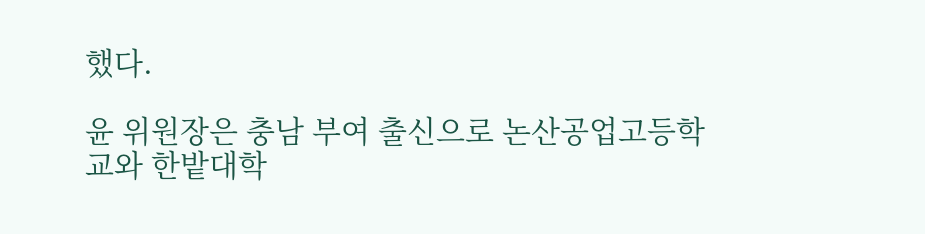했다.

윤 위원장은 충남 부여 출신으로 논산공업고등학교와 한밭대학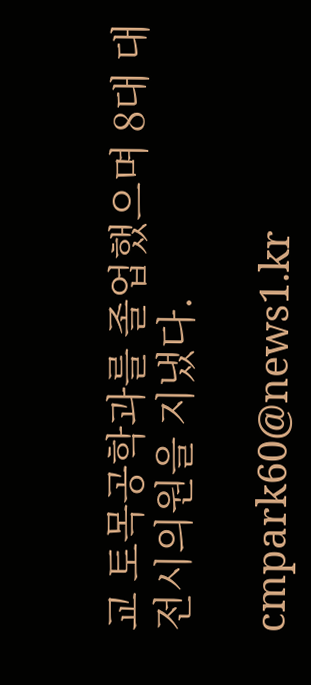교 토목공학과를 졸업했으며 8대 대전시의원을 지냈다.

cmpark60@news1.kr